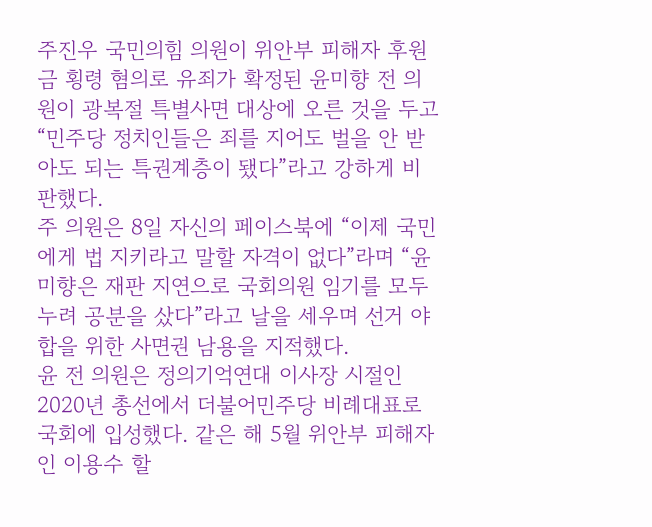주진우 국민의힘 의원이 위안부 피해자 후원금 횡령 혐의로 유죄가 확정된 윤미향 전 의원이 광복절 특별사면 대상에 오른 것을 두고 “민주당 정치인들은 죄를 지어도 벌을 안 받아도 되는 특권계층이 됐다”라고 강하게 비판했다.
주 의원은 8일 자신의 페이스북에 “이제 국민에게 법 지키라고 말할 자격이 없다”라며 “윤미향은 재판 지연으로 국회의원 임기를 모두 누려 공분을 샀다”라고 날을 세우며 선거 야합을 위한 사면권 남용을 지적했다.
윤 전 의원은 정의기억연대 이사장 시절인 2020년 총선에서 더불어민주당 비례대표로 국회에 입성했다. 같은 해 5월 위안부 피해자인 이용수 할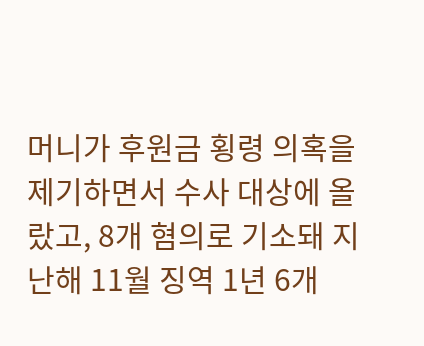머니가 후원금 횡령 의혹을 제기하면서 수사 대상에 올랐고, 8개 혐의로 기소돼 지난해 11월 징역 1년 6개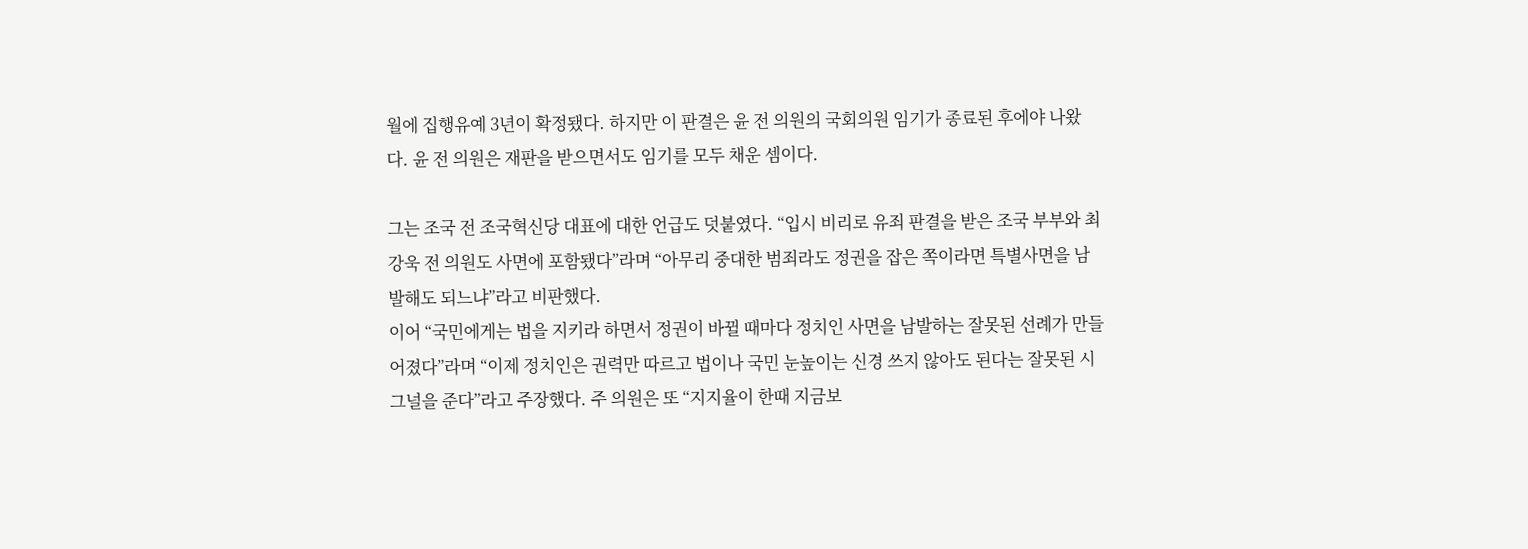월에 집행유예 3년이 확정됐다. 하지만 이 판결은 윤 전 의원의 국회의원 임기가 종료된 후에야 나왔다. 윤 전 의원은 재판을 받으면서도 임기를 모두 채운 셈이다.

그는 조국 전 조국혁신당 대표에 대한 언급도 덧붙였다. “입시 비리로 유죄 판결을 받은 조국 부부와 최강욱 전 의원도 사면에 포함됐다”라며 “아무리 중대한 범죄라도 정권을 잡은 쪽이라면 특별사면을 남발해도 되느냐”라고 비판했다.
이어 “국민에게는 법을 지키라 하면서 정권이 바뀔 때마다 정치인 사면을 남발하는 잘못된 선례가 만들어졌다”라며 “이제 정치인은 권력만 따르고 법이나 국민 눈높이는 신경 쓰지 않아도 된다는 잘못된 시그널을 준다”라고 주장했다. 주 의원은 또 “지지율이 한때 지금보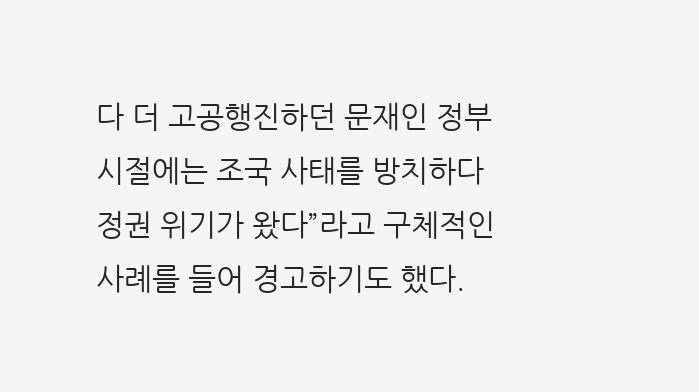다 더 고공행진하던 문재인 정부 시절에는 조국 사태를 방치하다 정권 위기가 왔다”라고 구체적인 사례를 들어 경고하기도 했다.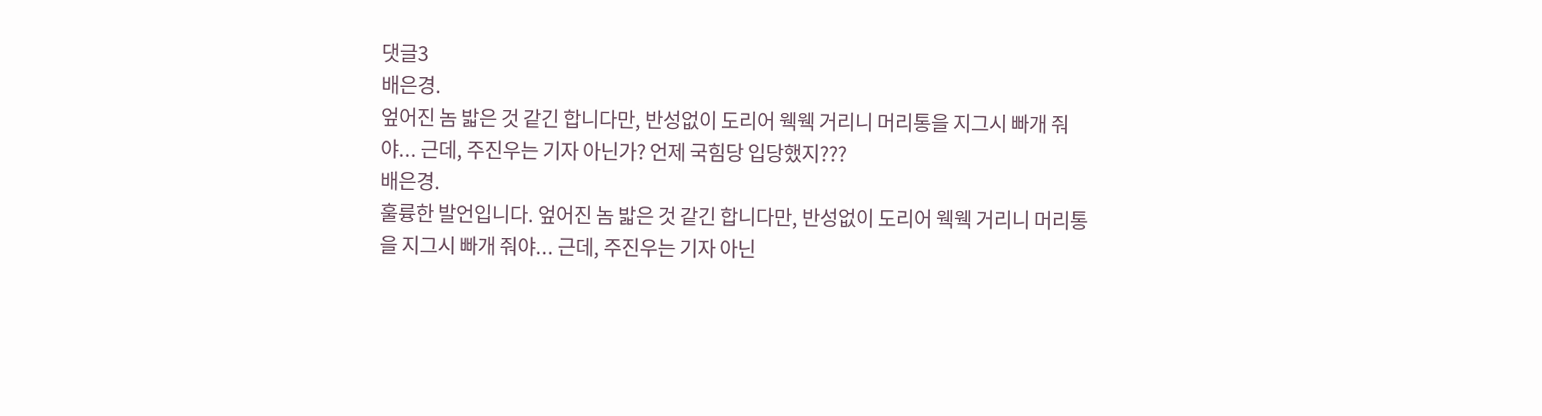댓글3
배은경.
엎어진 놈 밟은 것 같긴 합니다만, 반성없이 도리어 웩웩 거리니 머리통을 지그시 빠개 줘야... 근데, 주진우는 기자 아닌가? 언제 국힘당 입당했지???
배은경.
훌륭한 발언입니다. 엎어진 놈 밟은 것 같긴 합니다만, 반성없이 도리어 웩웩 거리니 머리통을 지그시 빠개 줘야... 근데, 주진우는 기자 아닌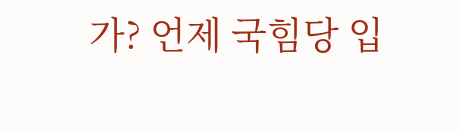가? 언제 국힘당 입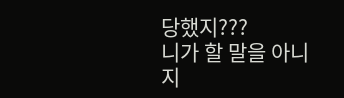당했지???
니가 할 말을 아니지